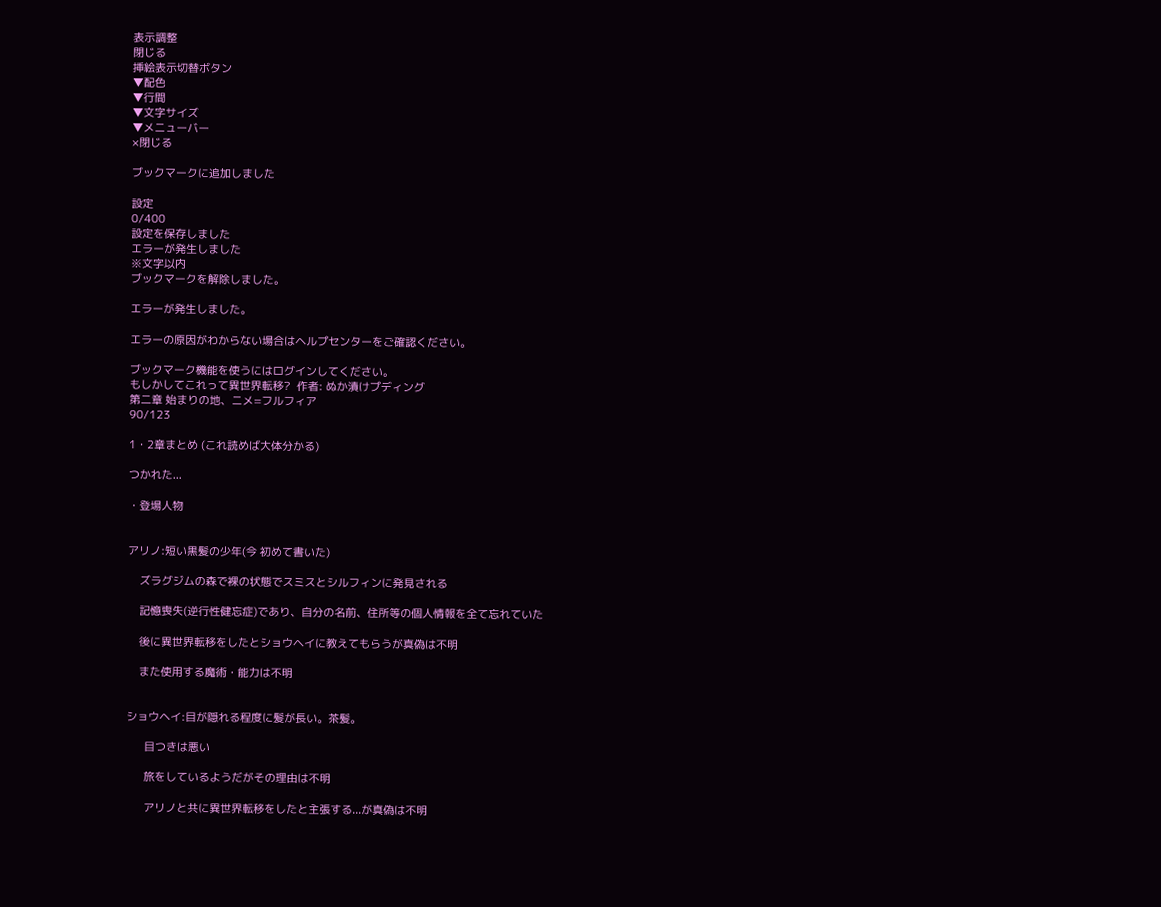表示調整
閉じる
挿絵表示切替ボタン
▼配色
▼行間
▼文字サイズ
▼メニューバー
×閉じる

ブックマークに追加しました

設定
0/400
設定を保存しました
エラーが発生しました
※文字以内
ブックマークを解除しました。

エラーが発生しました。

エラーの原因がわからない場合はヘルプセンターをご確認ください。

ブックマーク機能を使うにはログインしてください。
もしかしてこれって異世界転移?  作者: ぬか漬けプディング
第二章 始まりの地、ニメ=フルフィア
90/123

1・2章まとめ (これ読めば大体分かる)

つかれた...

・登場人物


アリノ:短い黒髪の少年(今 初めて書いた)

    ズラグジムの森で裸の状態でスミスとシルフィンに発見される

    記憶喪失(逆行性健忘症)であり、自分の名前、住所等の個人情報を全て忘れていた

    後に異世界転移をしたとショウヘイに教えてもらうが真偽は不明

    また使用する魔術・能力は不明


ショウヘイ:目が隠れる程度に髪が長い。茶髪。

      目つきは悪い

      旅をしているようだがその理由は不明

      アリノと共に異世界転移をしたと主張する...が真偽は不明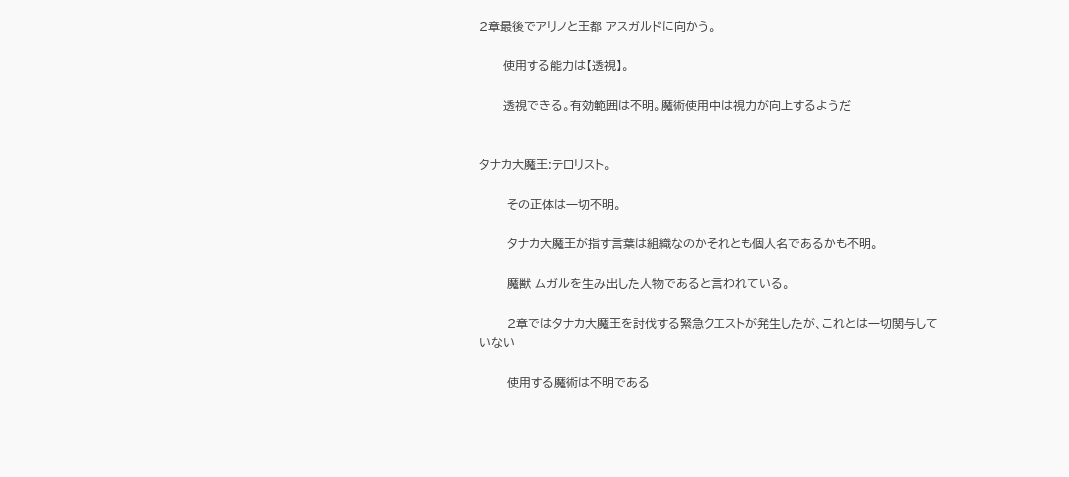2章最後でアリノと王都 アスガルドに向かう。

      使用する能力は【透視】。

      透視できる。有効範囲は不明。魔術使用中は視力が向上するようだ


タナカ大魔王:テロリスト。

       その正体は一切不明。

       タナカ大魔王が指す言葉は組織なのかそれとも個人名であるかも不明。

       魔獣 ムガルを生み出した人物であると言われている。

       2章ではタナカ大魔王を討伐する緊急クエストが発生したが、これとは一切関与していない

       使用する魔術は不明である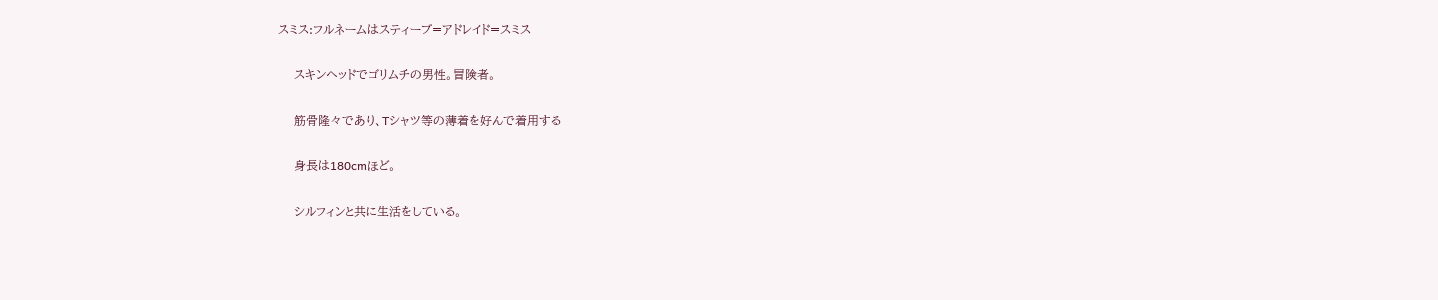スミス:フルネームはスティーブ=アドレイド=スミス

    スキンヘッドでゴリムチの男性。冒険者。

    筋骨隆々であり、Tシャツ等の薄着を好んで着用する

    身長は180cmほど。

    シルフィンと共に生活をしている。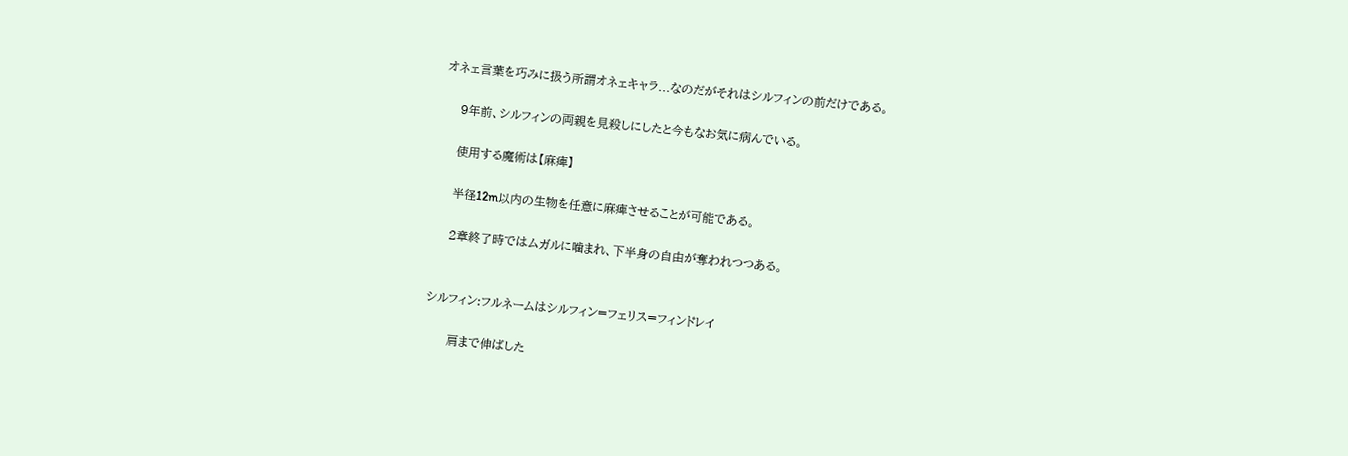オネェ言葉を巧みに扱う所謂オネェキャラ...なのだがそれはシルフィンの前だけである。

    9年前、シルフィンの両親を見殺しにしたと今もなお気に病んでいる。

    使用する魔術は【麻痺】

    半径12m以内の生物を任意に麻痺させることが可能である。

    2章終了時ではムガルに噛まれ、下半身の自由が奪われつつある。


シルフィン:フルネームはシルフィン=フェリス=フィンドレイ

      肩まで伸ばした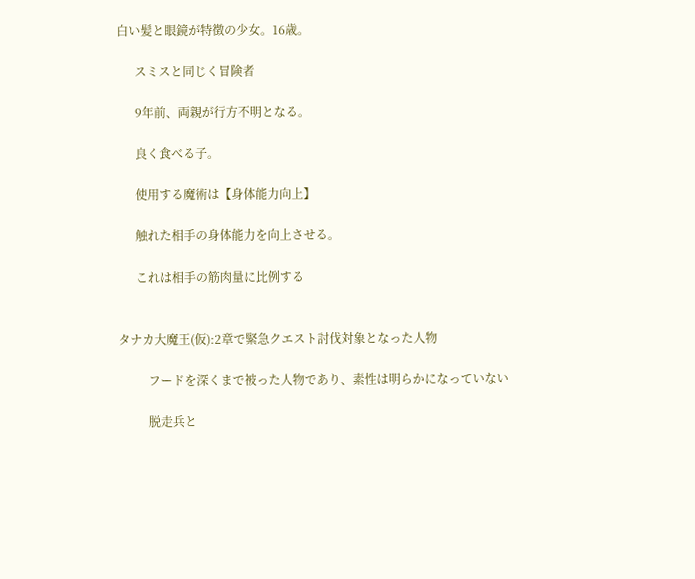白い髪と眼鏡が特徴の少女。16歳。

      スミスと同じく冒険者

      9年前、両親が行方不明となる。

      良く食べる子。

      使用する魔術は【身体能力向上】

      触れた相手の身体能力を向上させる。

      これは相手の筋肉量に比例する


タナカ大魔王(仮):2章で緊急クエスト討伐対象となった人物

          フードを深くまで被った人物であり、素性は明らかになっていない

          脱走兵と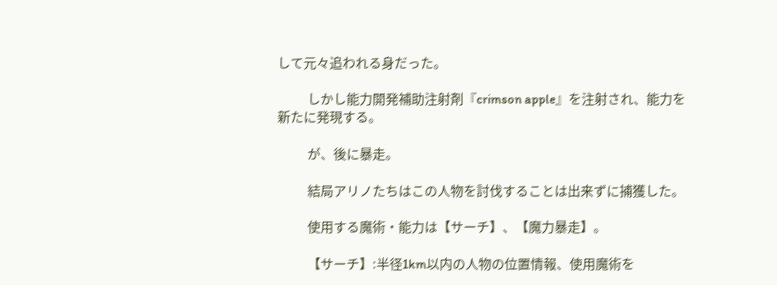して元々追われる身だった。

          しかし能力開発補助注射剤『crimson apple』を注射され、能力を新たに発現する。

          が、後に暴走。

          結局アリノたちはこの人物を討伐することは出来ずに捕獲した。

          使用する魔術・能力は【サーチ】、【魔力暴走】。

          【サーチ】:半径1km以内の人物の位置情報、使用魔術を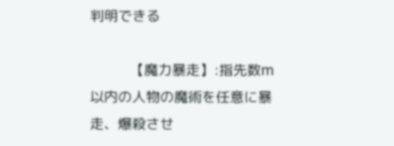判明できる

          【魔力暴走】:指先数m以内の人物の魔術を任意に暴走、爆殺させ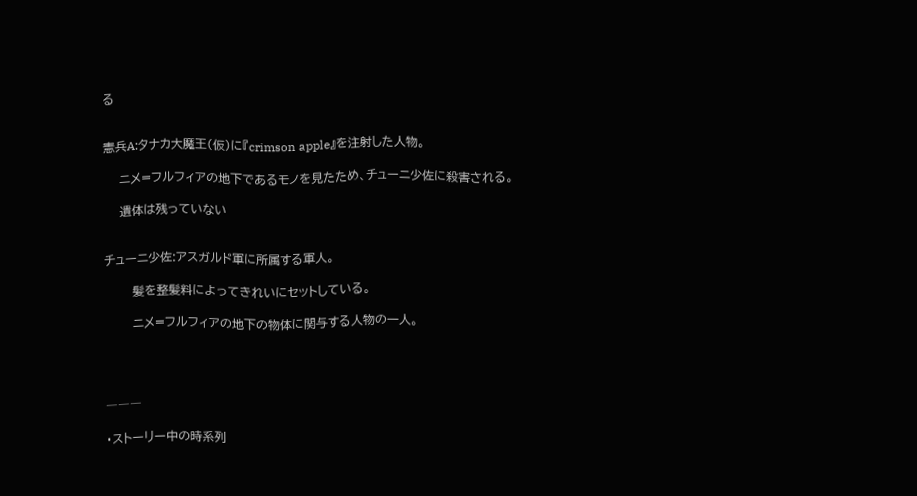る


憲兵A:タナカ大魔王(仮)に『crimson apple』を注射した人物。

    ニメ=フルフィアの地下であるモノを見たため、チューニ少佐に殺害される。

    遺体は残っていない


チューニ少佐:アスガルド軍に所属する軍人。

       髪を整髪料によってきれいにセットしている。

       ニメ=フルフィアの地下の物体に関与する人物の一人。




―――

・ストーリー中の時系列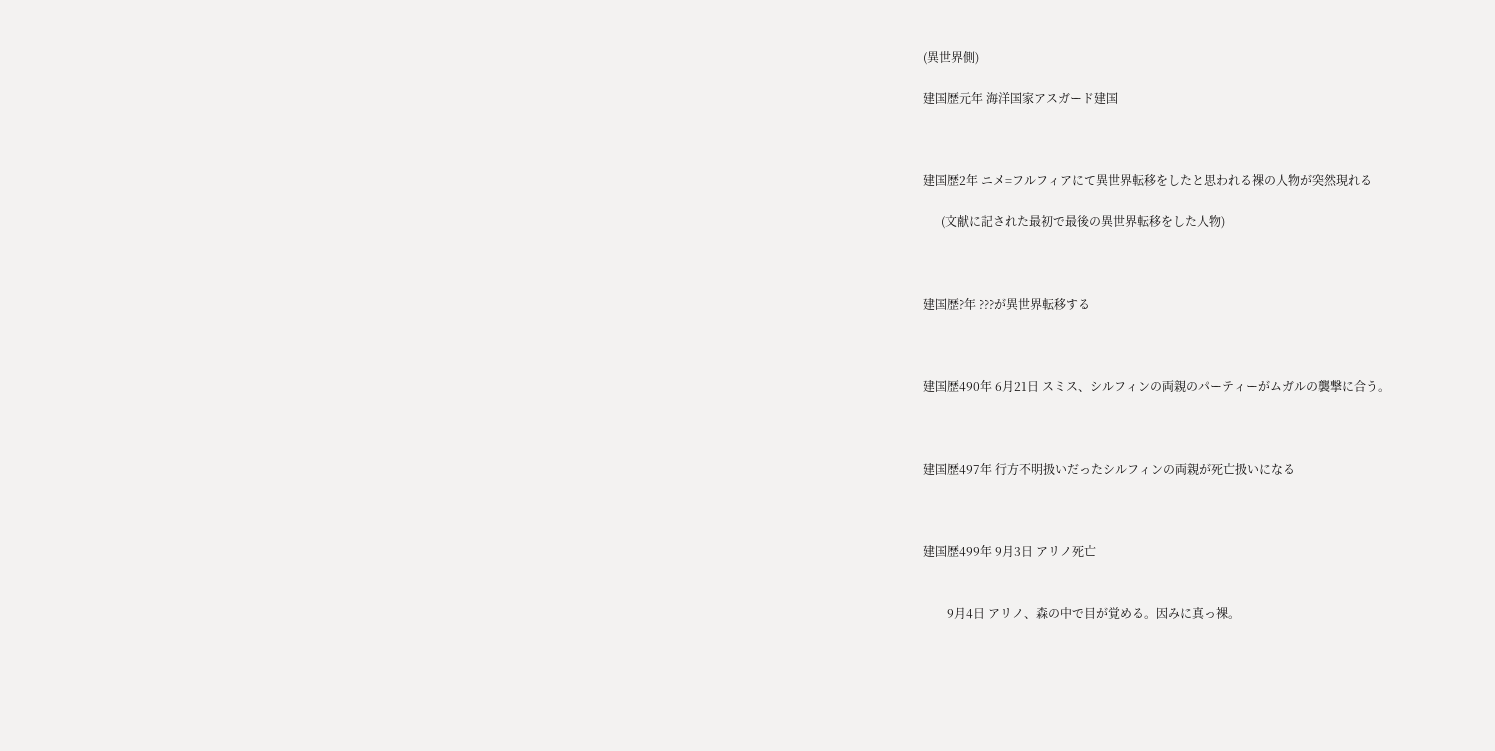(異世界側)

建国歴元年 海洋国家アスガード建国



建国歴2年 ニメ=フルフィアにて異世界転移をしたと思われる裸の人物が突然現れる

      (文献に記された最初で最後の異世界転移をした人物)



建国歴?年 ???が異世界転移する



建国歴490年 6月21日 スミス、シルフィンの両親のパーティーがムガルの襲撃に合う。



建国歴497年 行方不明扱いだったシルフィンの両親が死亡扱いになる



建国歴499年 9月3日 アリノ死亡


        9月4日 アリノ、森の中で目が覚める。因みに真っ裸。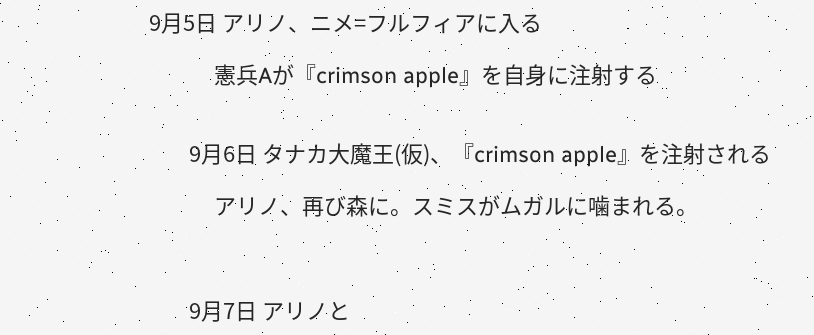9月5日 アリノ、ニメ=フルフィアに入る

             憲兵Aが『crimson apple』を自身に注射する


        9月6日 タナカ大魔王(仮)、『crimson apple』を注射される

             アリノ、再び森に。スミスがムガルに噛まれる。



        9月7日 アリノと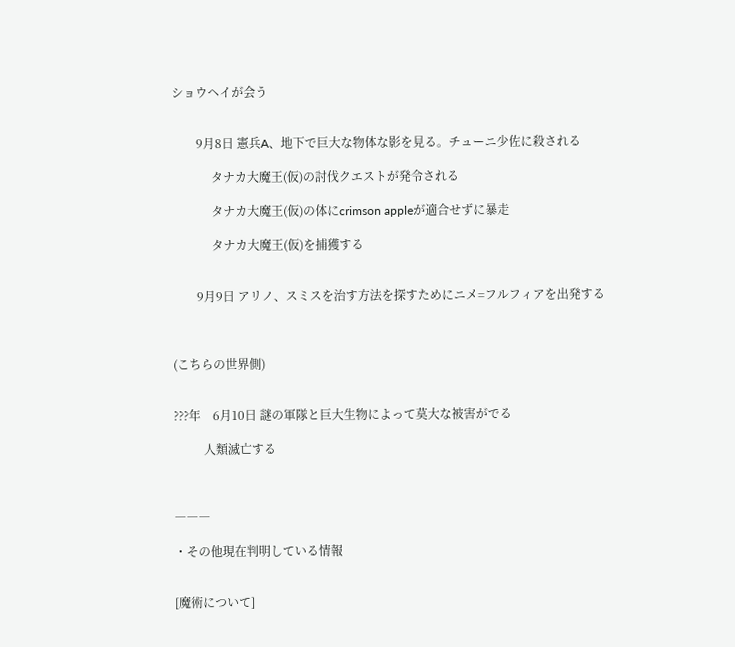ショウヘイが会う


        9月8日 憲兵A、地下で巨大な物体な影を見る。チューニ少佐に殺される

             タナカ大魔王(仮)の討伐クエストが発令される

             タナカ大魔王(仮)の体にcrimson appleが適合せずに暴走

             タナカ大魔王(仮)を捕獲する


        9月9日 アリノ、スミスを治す方法を探すためにニメ=フルフィアを出発する



(こちらの世界側)


???年    6月10日 謎の軍隊と巨大生物によって莫大な被害がでる

          人類滅亡する



―――

・その他現在判明している情報


[魔術について]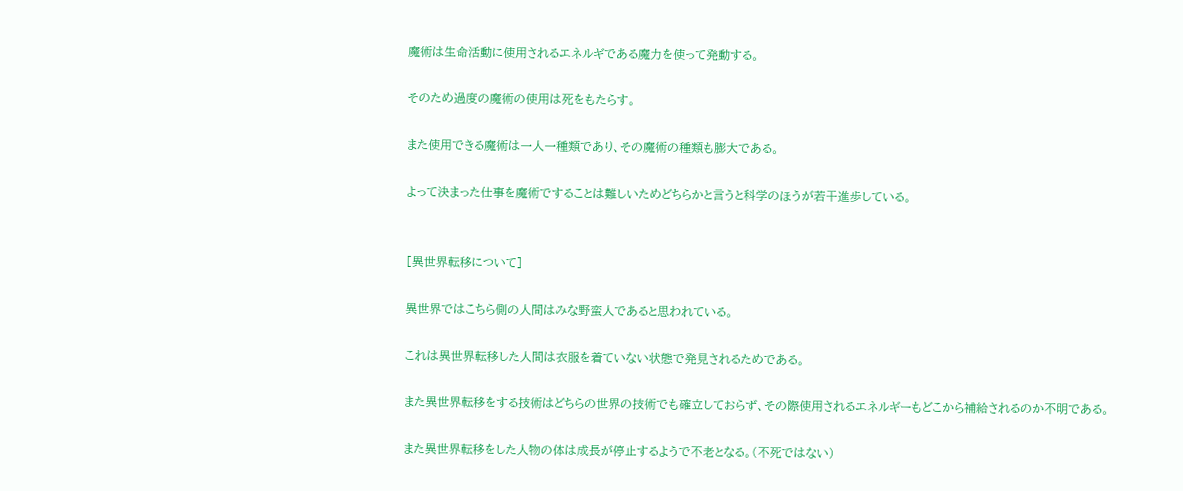魔術は生命活動に使用されるエネルギである魔力を使って発動する。

そのため過度の魔術の使用は死をもたらす。

また使用できる魔術は一人一種類であり、その魔術の種類も膨大である。

よって決まった仕事を魔術ですることは難しいためどちらかと言うと科学のほうが若干進歩している。


[異世界転移について]

異世界ではこちら側の人間はみな野蛮人であると思われている。

これは異世界転移した人間は衣服を着ていない状態で発見されるためである。

また異世界転移をする技術はどちらの世界の技術でも確立しておらず、その際使用されるエネルギーもどこから補給されるのか不明である。

また異世界転移をした人物の体は成長が停止するようで不老となる。(不死ではない)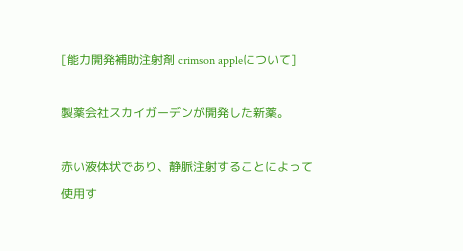[能力開発補助注射剤 crimson appleについて]

製薬会社スカイガーデンが開発した新薬。

赤い液体状であり、静脈注射することによって使用す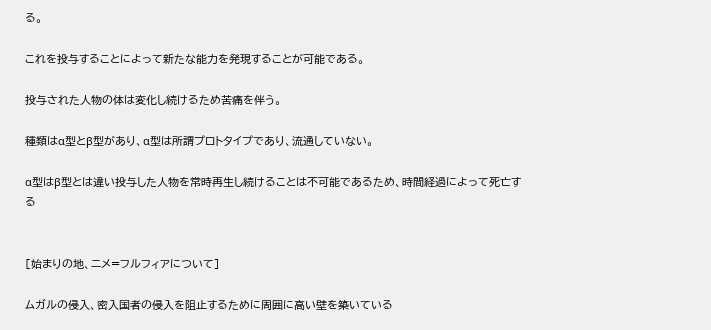る。

これを投与することによって新たな能力を発現することが可能である。

投与された人物の体は変化し続けるため苦痛を伴う。

種類はα型とβ型があり、α型は所謂プロトタイプであり、流通していない。

α型はβ型とは違い投与した人物を常時再生し続けることは不可能であるため、時間経過によって死亡する


[始まりの地、ニメ=フルフィアについて]

ムガルの侵入、密入国者の侵入を阻止するために周囲に高い壁を築いている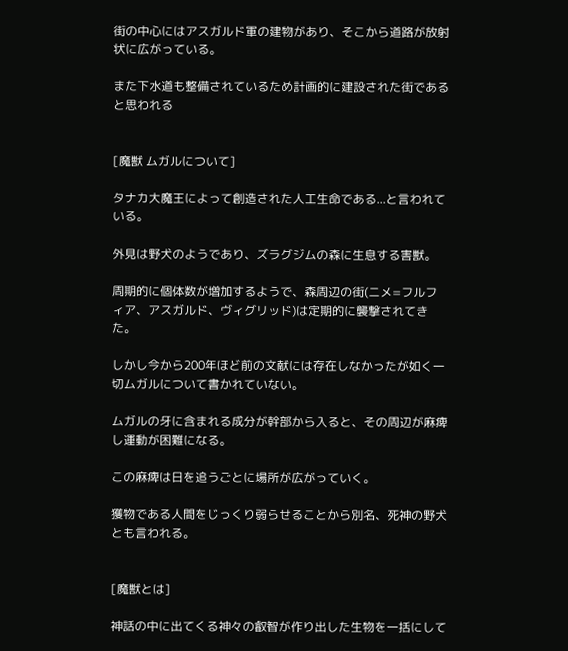街の中心にはアスガルド軍の建物があり、そこから道路が放射状に広がっている。

また下水道も整備されているため計画的に建設された街であると思われる


[魔獣 ムガルについて]

タナカ大魔王によって創造された人工生命である...と言われている。

外見は野犬のようであり、ズラグジムの森に生息する害獣。

周期的に個体数が増加するようで、森周辺の街(ニメ=フルフィア、アスガルド、ヴィグリッド)は定期的に襲撃されてきた。

しかし今から200年ほど前の文献には存在しなかったが如く一切ムガルについて書かれていない。

ムガルの牙に含まれる成分が幹部から入ると、その周辺が麻痺し運動が困難になる。

この麻痺は日を追うごとに場所が広がっていく。

獲物である人間をじっくり弱らせることから別名、死神の野犬とも言われる。


[魔獣とは]

神話の中に出てくる神々の叡智が作り出した生物を一括にして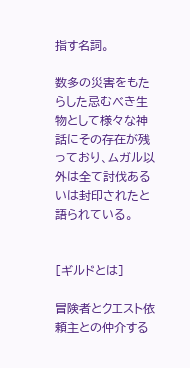指す名詞。

数多の災害をもたらした忌むべき生物として様々な神話にその存在が残っており、ムガル以外は全て討伐あるいは封印されたと語られている。


[ギルドとは]

冒険者とクエスト依頼主との仲介する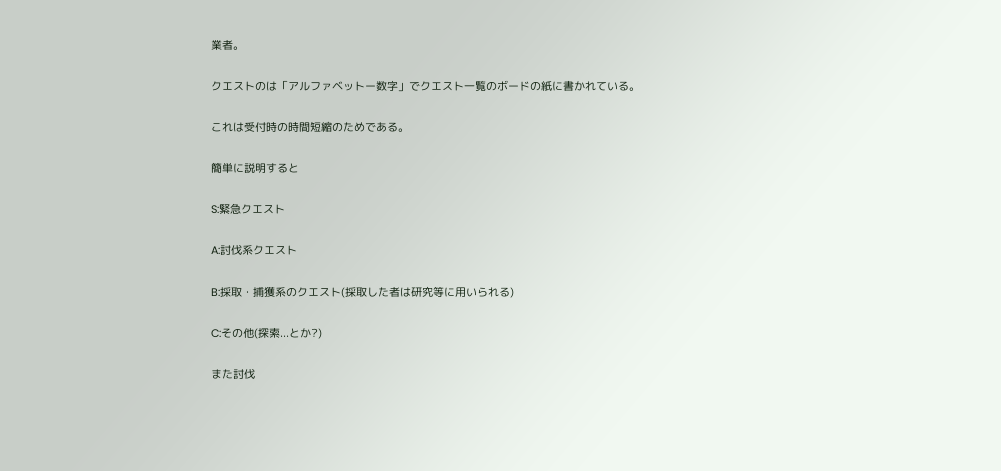業者。

クエストのは「アルファベットー数字」でクエスト一覧のボードの紙に書かれている。

これは受付時の時間短縮のためである。

簡単に説明すると

S:緊急クエスト

A:討伐系クエスト

B:採取・捕獲系のクエスト(採取した者は研究等に用いられる)

C:その他(探索...とか?)

また討伐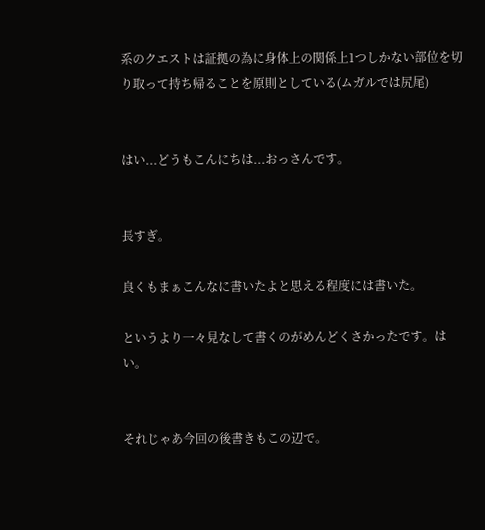系のクエストは証拠の為に身体上の関係上1つしかない部位を切り取って持ち帰ることを原則としている(ムガルでは尻尾)


はい...どうもこんにちは...おっさんです。


長すぎ。

良くもまぁこんなに書いたよと思える程度には書いた。

というより一々見なして書くのがめんどくさかったです。はい。


それじゃあ今回の後書きもこの辺で。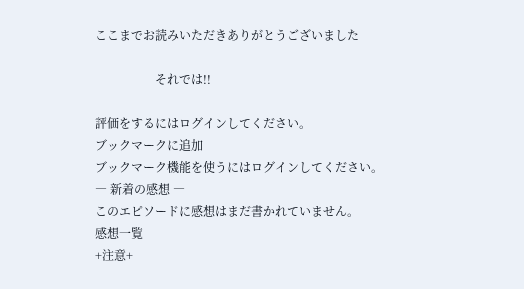ここまでお読みいただきありがとうございました

                    それでは!!

評価をするにはログインしてください。
ブックマークに追加
ブックマーク機能を使うにはログインしてください。
― 新着の感想 ―
このエピソードに感想はまだ書かれていません。
感想一覧
+注意+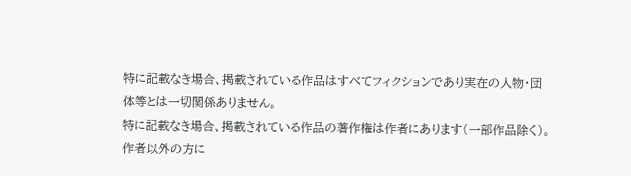特に記載なき場合、掲載されている作品はすべてフィクションであり実在の人物・団体等とは一切関係ありません。
特に記載なき場合、掲載されている作品の著作権は作者にあります(一部作品除く)。
作者以外の方に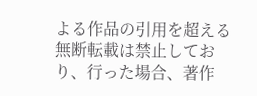よる作品の引用を超える無断転載は禁止しており、行った場合、著作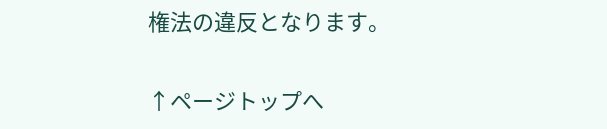権法の違反となります。

↑ページトップへ